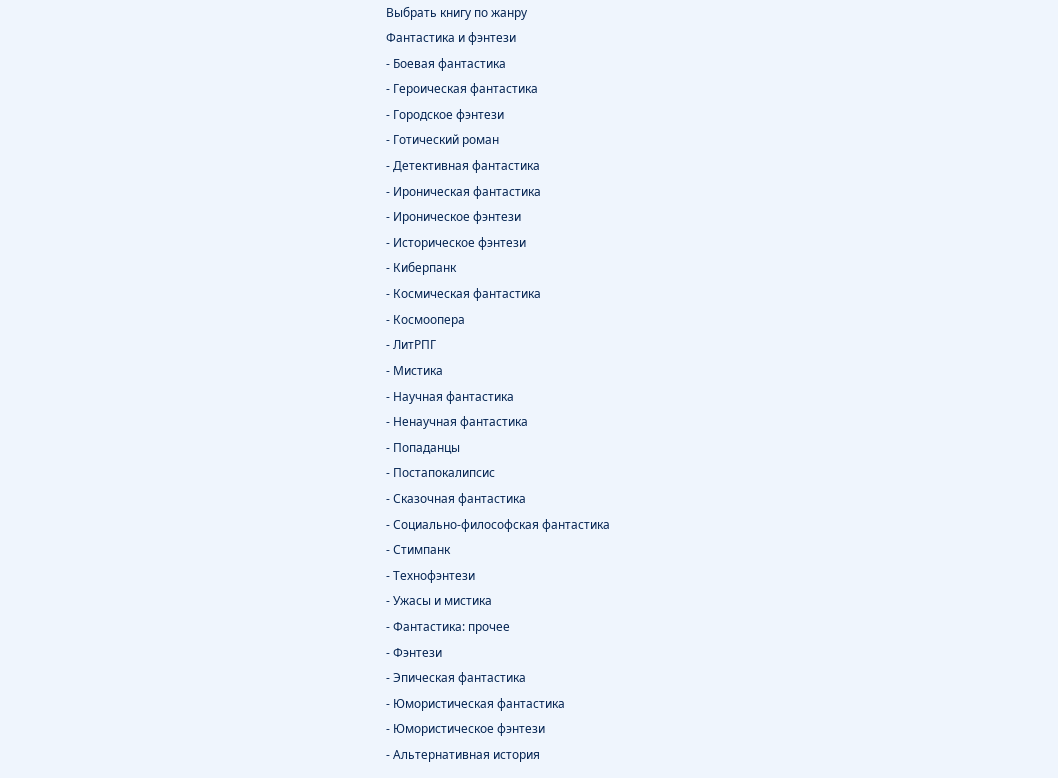Выбрать книгу по жанру
Фантастика и фэнтези
- Боевая фантастика
- Героическая фантастика
- Городское фэнтези
- Готический роман
- Детективная фантастика
- Ироническая фантастика
- Ироническое фэнтези
- Историческое фэнтези
- Киберпанк
- Космическая фантастика
- Космоопера
- ЛитРПГ
- Мистика
- Научная фантастика
- Ненаучная фантастика
- Попаданцы
- Постапокалипсис
- Сказочная фантастика
- Социально-философская фантастика
- Стимпанк
- Технофэнтези
- Ужасы и мистика
- Фантастика: прочее
- Фэнтези
- Эпическая фантастика
- Юмористическая фантастика
- Юмористическое фэнтези
- Альтернативная история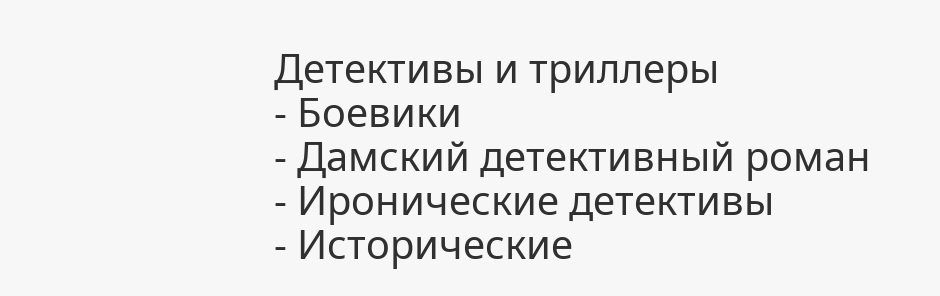Детективы и триллеры
- Боевики
- Дамский детективный роман
- Иронические детективы
- Исторические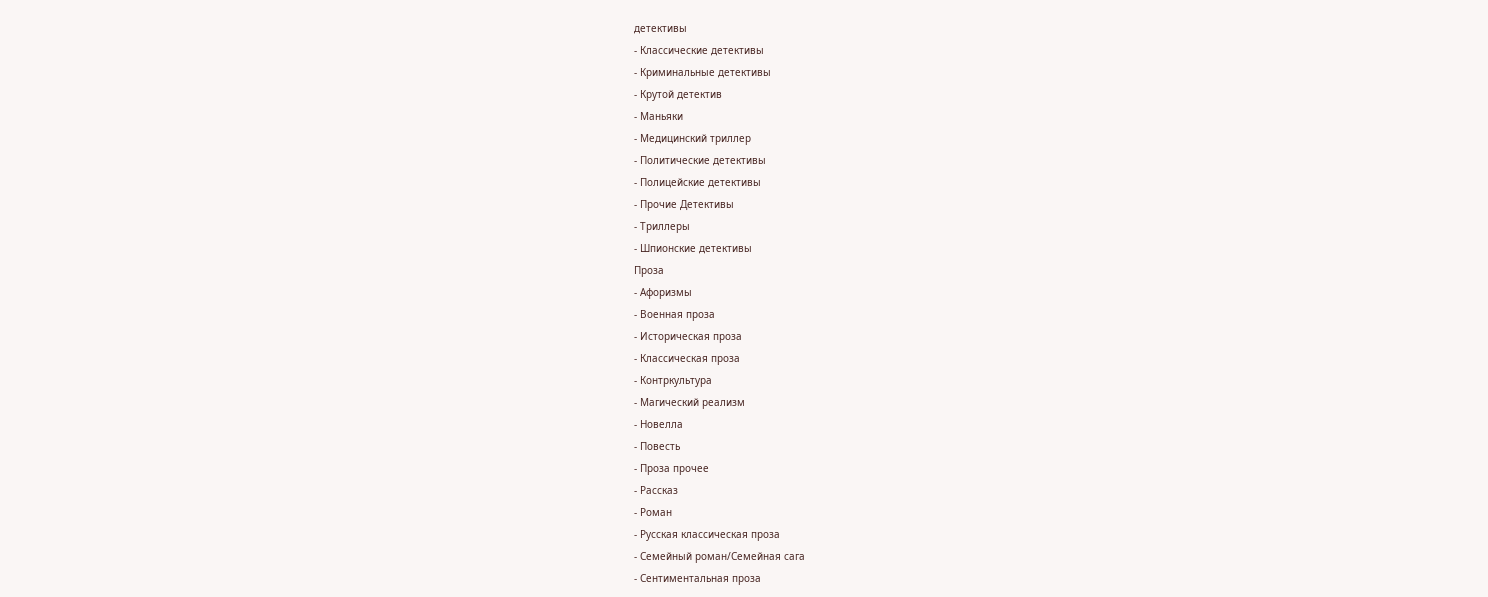детективы
- Классические детективы
- Криминальные детективы
- Крутой детектив
- Маньяки
- Медицинский триллер
- Политические детективы
- Полицейские детективы
- Прочие Детективы
- Триллеры
- Шпионские детективы
Проза
- Афоризмы
- Военная проза
- Историческая проза
- Классическая проза
- Контркультура
- Магический реализм
- Новелла
- Повесть
- Проза прочее
- Рассказ
- Роман
- Русская классическая проза
- Семейный роман/Семейная сага
- Сентиментальная проза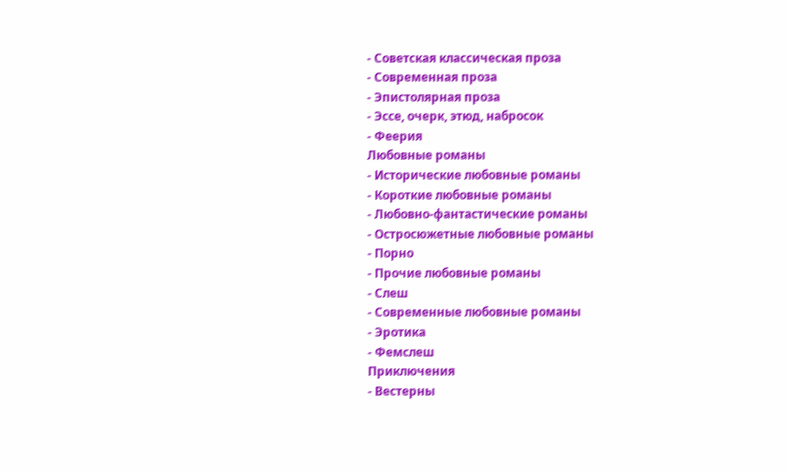- Советская классическая проза
- Современная проза
- Эпистолярная проза
- Эссе, очерк, этюд, набросок
- Феерия
Любовные романы
- Исторические любовные романы
- Короткие любовные романы
- Любовно-фантастические романы
- Остросюжетные любовные романы
- Порно
- Прочие любовные романы
- Слеш
- Современные любовные романы
- Эротика
- Фемслеш
Приключения
- Вестерны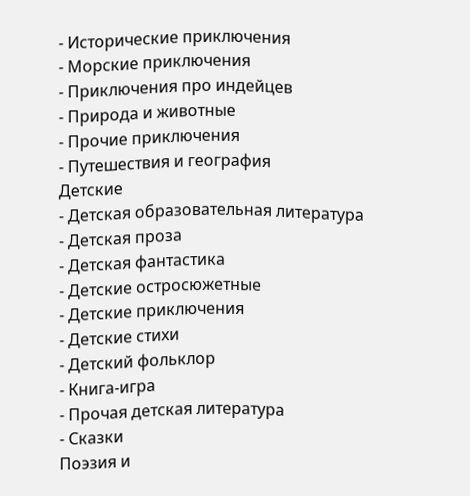- Исторические приключения
- Морские приключения
- Приключения про индейцев
- Природа и животные
- Прочие приключения
- Путешествия и география
Детские
- Детская образовательная литература
- Детская проза
- Детская фантастика
- Детские остросюжетные
- Детские приключения
- Детские стихи
- Детский фольклор
- Книга-игра
- Прочая детская литература
- Сказки
Поэзия и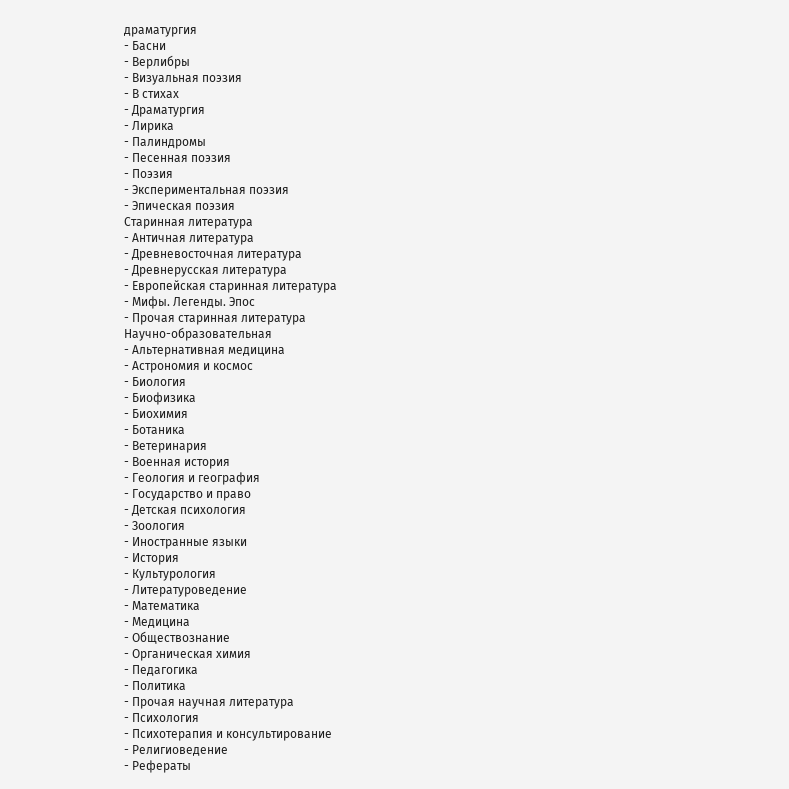драматургия
- Басни
- Верлибры
- Визуальная поэзия
- В стихах
- Драматургия
- Лирика
- Палиндромы
- Песенная поэзия
- Поэзия
- Экспериментальная поэзия
- Эпическая поэзия
Старинная литература
- Античная литература
- Древневосточная литература
- Древнерусская литература
- Европейская старинная литература
- Мифы. Легенды. Эпос
- Прочая старинная литература
Научно-образовательная
- Альтернативная медицина
- Астрономия и космос
- Биология
- Биофизика
- Биохимия
- Ботаника
- Ветеринария
- Военная история
- Геология и география
- Государство и право
- Детская психология
- Зоология
- Иностранные языки
- История
- Культурология
- Литературоведение
- Математика
- Медицина
- Обществознание
- Органическая химия
- Педагогика
- Политика
- Прочая научная литература
- Психология
- Психотерапия и консультирование
- Религиоведение
- Рефераты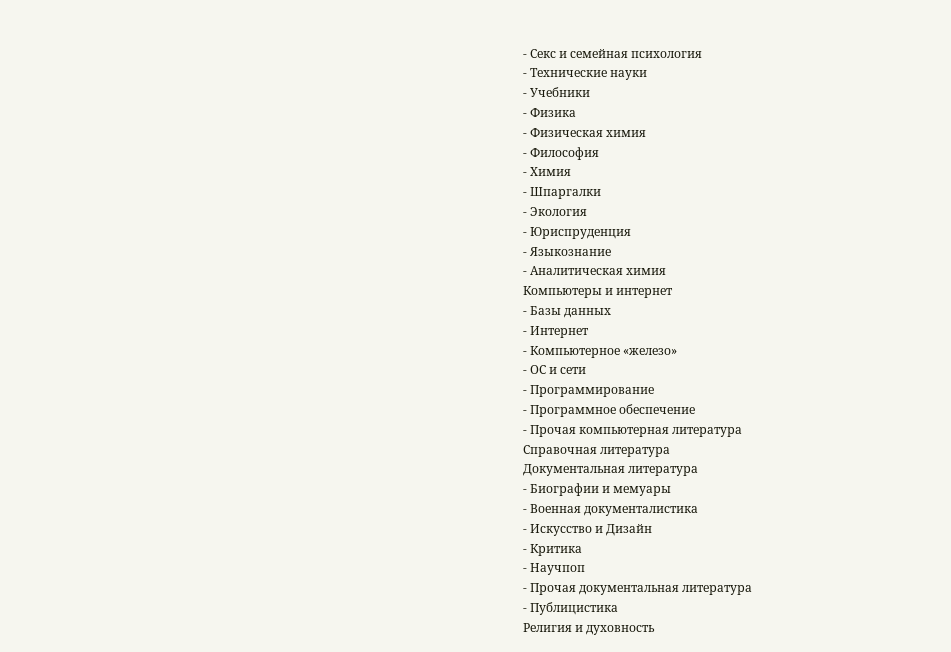- Секс и семейная психология
- Технические науки
- Учебники
- Физика
- Физическая химия
- Философия
- Химия
- Шпаргалки
- Экология
- Юриспруденция
- Языкознание
- Аналитическая химия
Компьютеры и интернет
- Базы данных
- Интернет
- Компьютерное «железо»
- ОС и сети
- Программирование
- Программное обеспечение
- Прочая компьютерная литература
Справочная литература
Документальная литература
- Биографии и мемуары
- Военная документалистика
- Искусство и Дизайн
- Критика
- Научпоп
- Прочая документальная литература
- Публицистика
Религия и духовность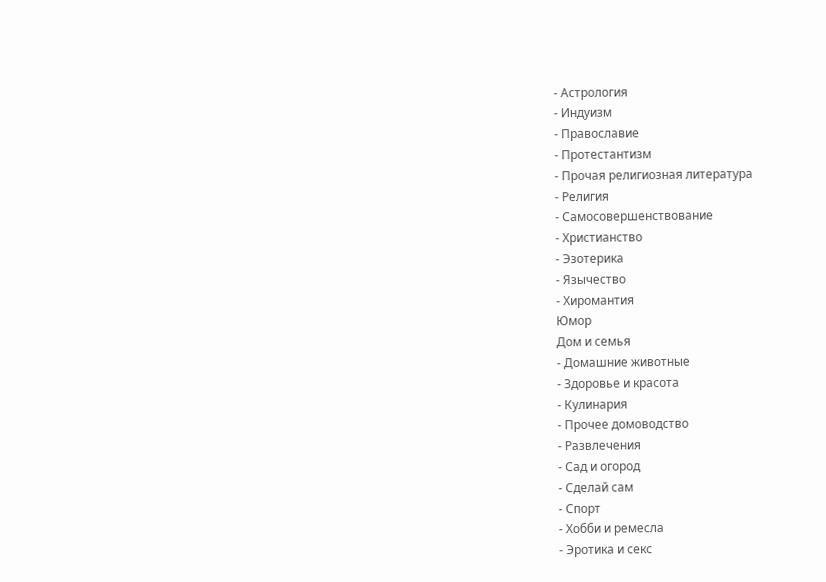- Астрология
- Индуизм
- Православие
- Протестантизм
- Прочая религиозная литература
- Религия
- Самосовершенствование
- Христианство
- Эзотерика
- Язычество
- Хиромантия
Юмор
Дом и семья
- Домашние животные
- Здоровье и красота
- Кулинария
- Прочее домоводство
- Развлечения
- Сад и огород
- Сделай сам
- Спорт
- Хобби и ремесла
- Эротика и секс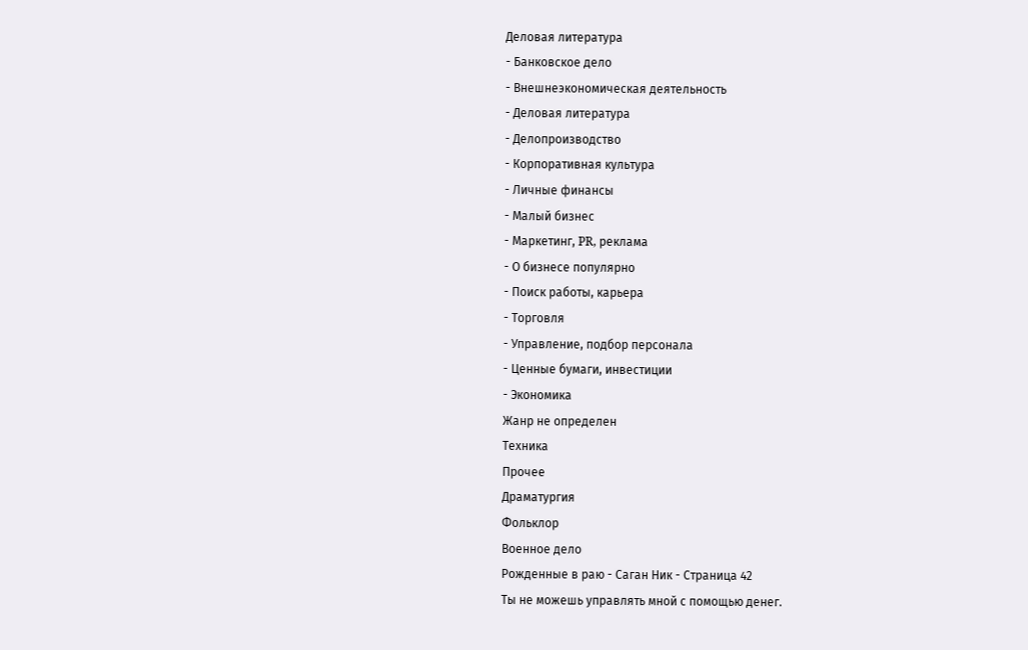Деловая литература
- Банковское дело
- Внешнеэкономическая деятельность
- Деловая литература
- Делопроизводство
- Корпоративная культура
- Личные финансы
- Малый бизнес
- Маркетинг, PR, реклама
- О бизнесе популярно
- Поиск работы, карьера
- Торговля
- Управление, подбор персонала
- Ценные бумаги, инвестиции
- Экономика
Жанр не определен
Техника
Прочее
Драматургия
Фольклор
Военное дело
Рожденные в раю - Саган Ник - Страница 42
Ты не можешь управлять мной с помощью денег.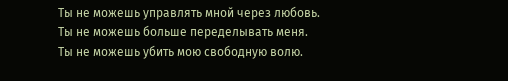Ты не можешь управлять мной через любовь.
Ты не можешь больше переделывать меня.
Ты не можешь убить мою свободную волю.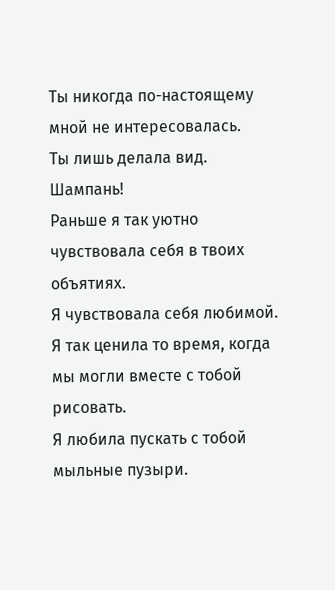Ты никогда по-настоящему мной не интересовалась.
Ты лишь делала вид.
Шампань!
Раньше я так уютно чувствовала себя в твоих объятиях.
Я чувствовала себя любимой.
Я так ценила то время, когда мы могли вместе с тобой рисовать.
Я любила пускать с тобой мыльные пузыри.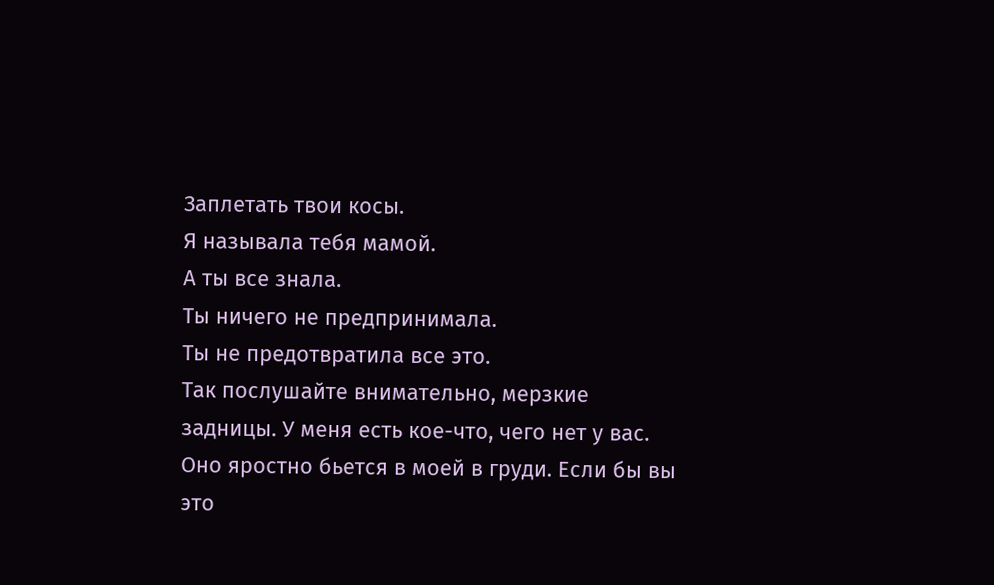Заплетать твои косы.
Я называла тебя мамой.
А ты все знала.
Ты ничего не предпринимала.
Ты не предотвратила все это.
Так послушайте внимательно, мерзкие задницы. У меня есть кое-что, чего нет у вас. Оно яростно бьется в моей в груди. Если бы вы это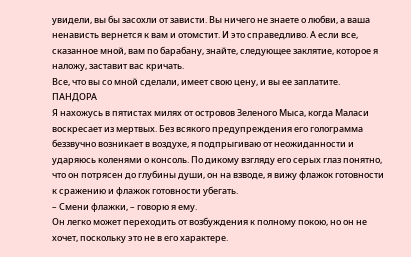увидели, вы бы засохли от зависти. Вы ничего не знаете о любви, а ваша ненависть вернется к вам и отомстит. И это справедливо. А если все, сказанное мной, вам по барабану, знайте, следующее заклятие, которое я наложу, заставит вас кричать.
Все, что вы со мной сделали, имеет свою цену, и вы ее заплатите.
ПАНДОРА
Я нахожусь в пятистах милях от островов Зеленого Мыса, когда Маласи воскресает из мертвых. Без всякого предупреждения его голограмма беззвучно возникает в воздухе, я подпрыгиваю от неожиданности и ударяюсь коленями о консоль. По дикому взгляду его серых глаз понятно, что он потрясен до глубины души, он на взводе, я вижу флажок готовности к сражению и флажок готовности убегать.
– Смени флажки, – говорю я ему.
Он легко может переходить от возбуждения к полному покою, но он не хочет, поскольку это не в его характере.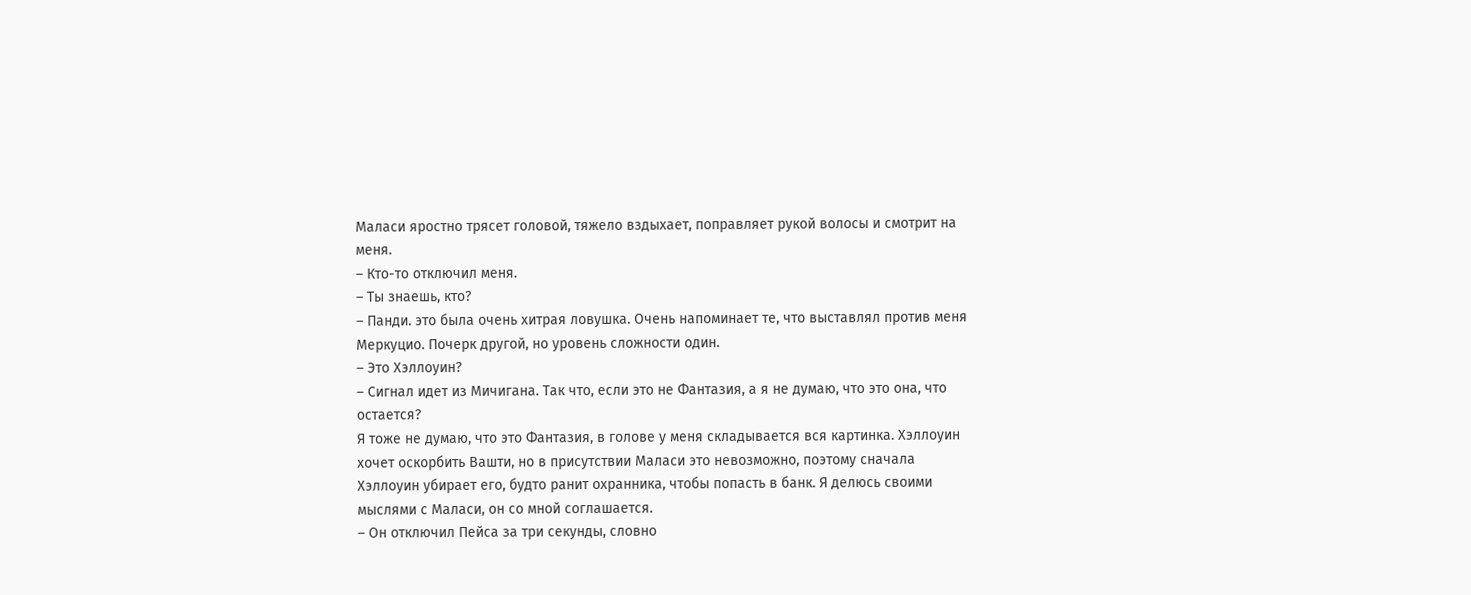Маласи яростно трясет головой, тяжело вздыхает, поправляет рукой волосы и смотрит на меня.
– Кто-то отключил меня.
– Ты знаешь, кто?
– Панди. это была очень хитрая ловушка. Очень напоминает те, что выставлял против меня Меркуцио. Почерк другой, но уровень сложности один.
– Это Хэллоуин?
– Сигнал идет из Мичигана. Так что, если это не Фантазия, а я не думаю, что это она, что остается?
Я тоже не думаю, что это Фантазия, в голове у меня складывается вся картинка. Хэллоуин хочет оскорбить Вашти, но в присутствии Маласи это невозможно, поэтому сначала Хэллоуин убирает его, будто ранит охранника, чтобы попасть в банк. Я делюсь своими мыслями с Маласи, он со мной соглашается.
– Он отключил Пейса за три секунды, словно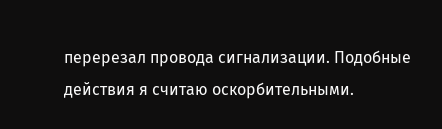перерезал провода сигнализации. Подобные действия я считаю оскорбительными.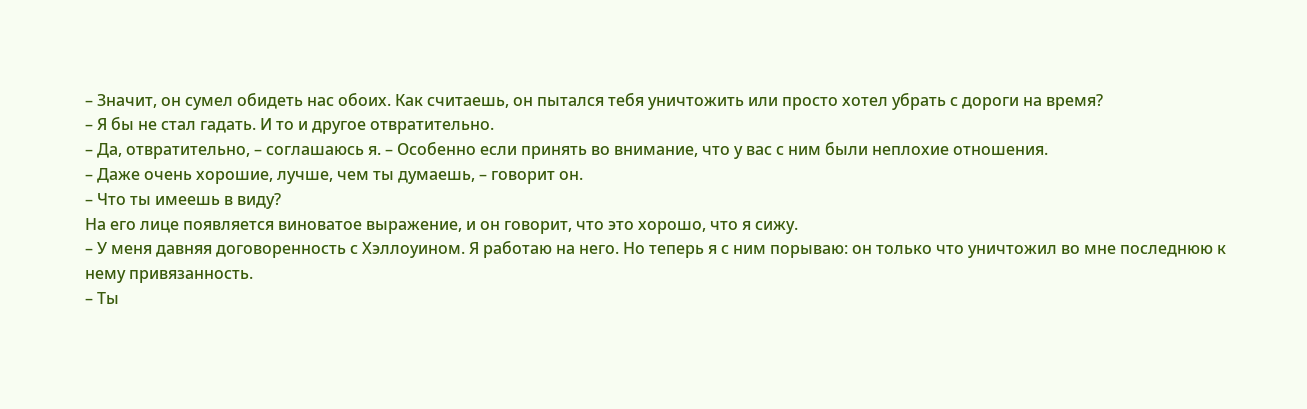– Значит, он сумел обидеть нас обоих. Как считаешь, он пытался тебя уничтожить или просто хотел убрать с дороги на время?
– Я бы не стал гадать. И то и другое отвратительно.
– Да, отвратительно, – соглашаюсь я. – Особенно если принять во внимание, что у вас с ним были неплохие отношения.
– Даже очень хорошие, лучше, чем ты думаешь, – говорит он.
– Что ты имеешь в виду?
На его лице появляется виноватое выражение, и он говорит, что это хорошо, что я сижу.
– У меня давняя договоренность с Хэллоуином. Я работаю на него. Но теперь я с ним порываю: он только что уничтожил во мне последнюю к нему привязанность.
– Ты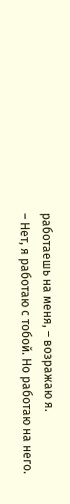работаешь на меня, – возражаю я.
– Нет, я работаю с тобой. Но работаю на него.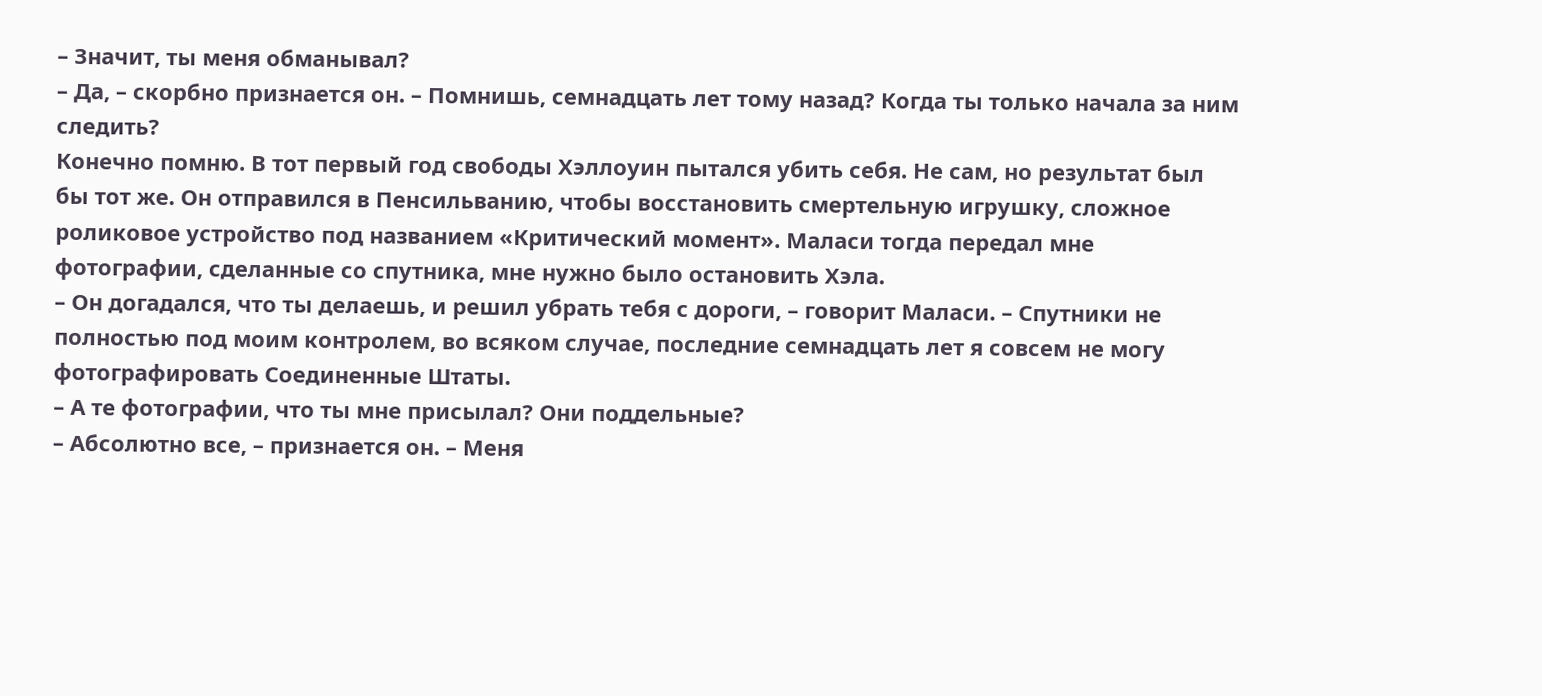– Значит, ты меня обманывал?
– Да, – скорбно признается он. – Помнишь, семнадцать лет тому назад? Когда ты только начала за ним следить?
Конечно помню. В тот первый год свободы Хэллоуин пытался убить себя. Не сам, но результат был бы тот же. Он отправился в Пенсильванию, чтобы восстановить смертельную игрушку, сложное роликовое устройство под названием «Критический момент». Маласи тогда передал мне фотографии, сделанные со спутника, мне нужно было остановить Хэла.
– Он догадался, что ты делаешь, и решил убрать тебя с дороги, – говорит Маласи. – Спутники не полностью под моим контролем, во всяком случае, последние семнадцать лет я совсем не могу фотографировать Соединенные Штаты.
– А те фотографии, что ты мне присылал? Они поддельные?
– Абсолютно все, – признается он. – Меня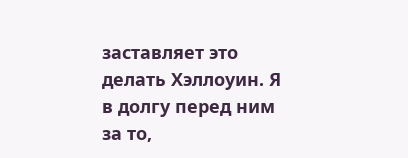заставляет это делать Хэллоуин. Я в долгу перед ним за то,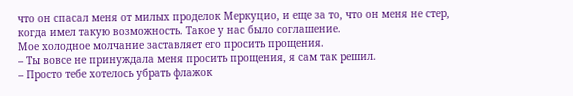что он спасал меня от милых проделок Меркуцио, и еще за то, что он меня не стер, когда имел такую возможность. Такое у нас было соглашение.
Мое холодное молчание заставляет его просить прощения.
– Ты вовсе не принуждала меня просить прощения, я сам так решил.
– Просто тебе хотелось убрать флажок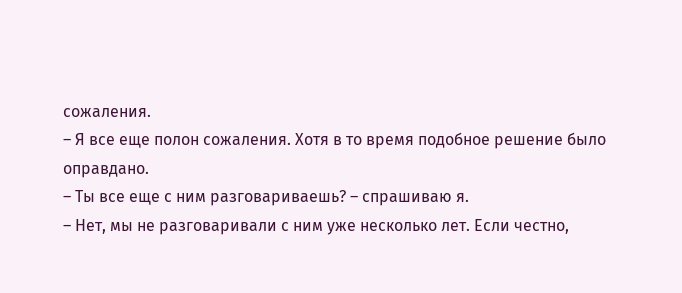сожаления.
– Я все еще полон сожаления. Хотя в то время подобное решение было оправдано.
– Ты все еще с ним разговариваешь? – спрашиваю я.
– Нет, мы не разговаривали с ним уже несколько лет. Если честно,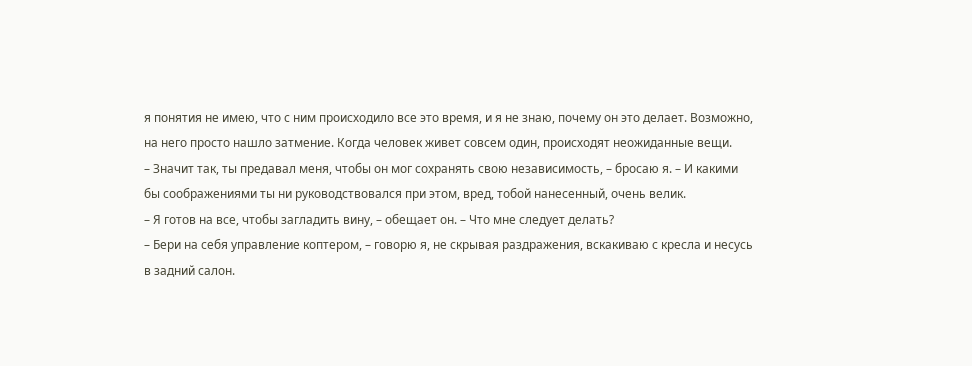я понятия не имею, что с ним происходило все это время, и я не знаю, почему он это делает. Возможно, на него просто нашло затмение. Когда человек живет совсем один, происходят неожиданные вещи.
– Значит так, ты предавал меня, чтобы он мог сохранять свою независимость, – бросаю я. – И какими бы соображениями ты ни руководствовался при этом, вред, тобой нанесенный, очень велик.
– Я готов на все, чтобы загладить вину, – обещает он. – Что мне следует делать?
– Бери на себя управление коптером, – говорю я, не скрывая раздражения, вскакиваю с кресла и несусь в задний салон.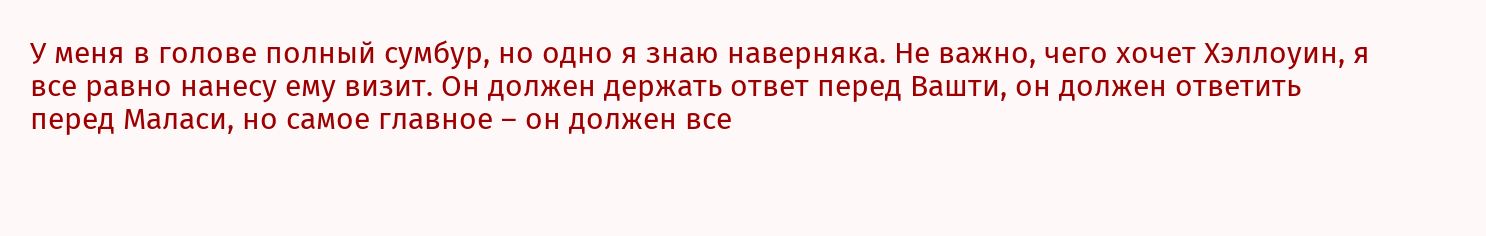У меня в голове полный сумбур, но одно я знаю наверняка. Не важно, чего хочет Хэллоуин, я все равно нанесу ему визит. Он должен держать ответ перед Вашти, он должен ответить перед Маласи, но самое главное – он должен все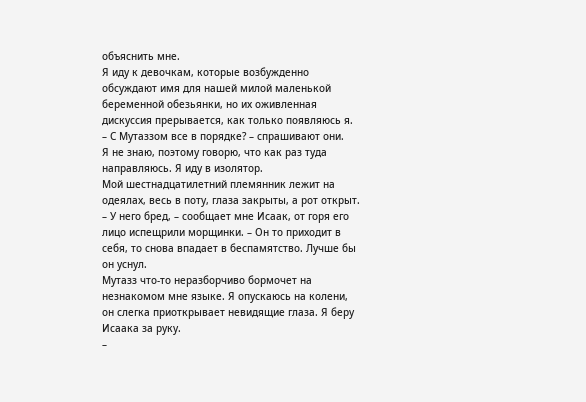объяснить мне.
Я иду к девочкам, которые возбужденно обсуждают имя для нашей милой маленькой беременной обезьянки, но их оживленная дискуссия прерывается, как только появляюсь я.
– С Мутаззом все в порядке? – спрашивают они.
Я не знаю, поэтому говорю, что как раз туда направляюсь. Я иду в изолятор.
Мой шестнадцатилетний племянник лежит на одеялах, весь в поту, глаза закрыты, а рот открыт.
– У него бред, – сообщает мне Исаак, от горя его лицо испещрили морщинки. – Он то приходит в себя, то снова впадает в беспамятство. Лучше бы он уснул.
Мутазз что-то неразборчиво бормочет на незнакомом мне языке. Я опускаюсь на колени, он слегка приоткрывает невидящие глаза. Я беру Исаака за руку.
–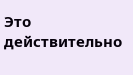Это действительно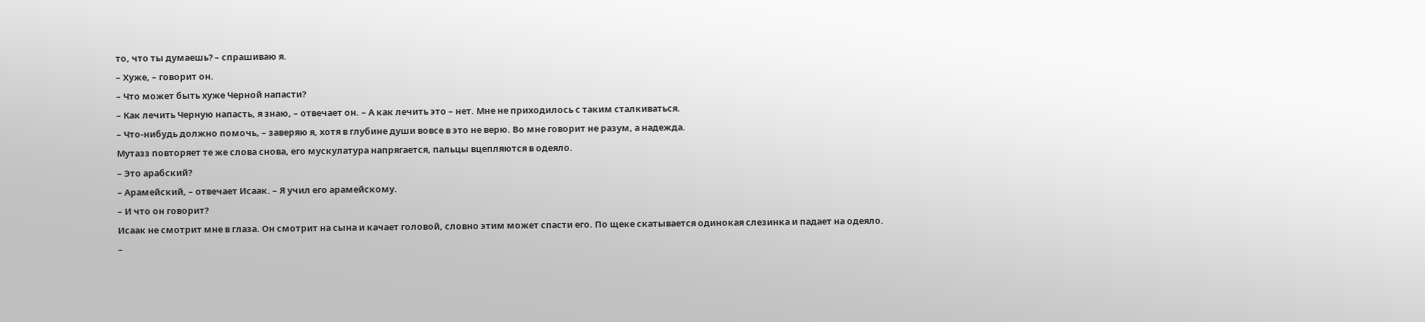то, что ты думаешь? – спрашиваю я.
– Хуже, – говорит он.
– Что может быть хуже Черной напасти?
– Как лечить Черную напасть, я знаю, – отвечает он. – А как лечить это – нет. Мне не приходилось с таким сталкиваться.
– Что-нибудь должно помочь, – заверяю я, хотя в глубине души вовсе в это не верю. Во мне говорит не разум, а надежда.
Мутазз повторяет те же слова снова, его мускулатура напрягается, пальцы вцепляются в одеяло.
– Это арабский?
– Арамейский, – отвечает Исаак. – Я учил его арамейскому.
– И что он говорит?
Исаак не смотрит мне в глаза. Он смотрит на сына и качает головой, словно этим может спасти его. По щеке скатывается одинокая слезинка и падает на одеяло.
–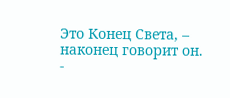Это Конец Света, – наконец говорит он.
-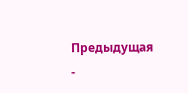Предыдущая
-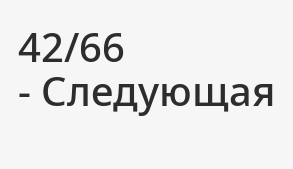42/66
- Следующая